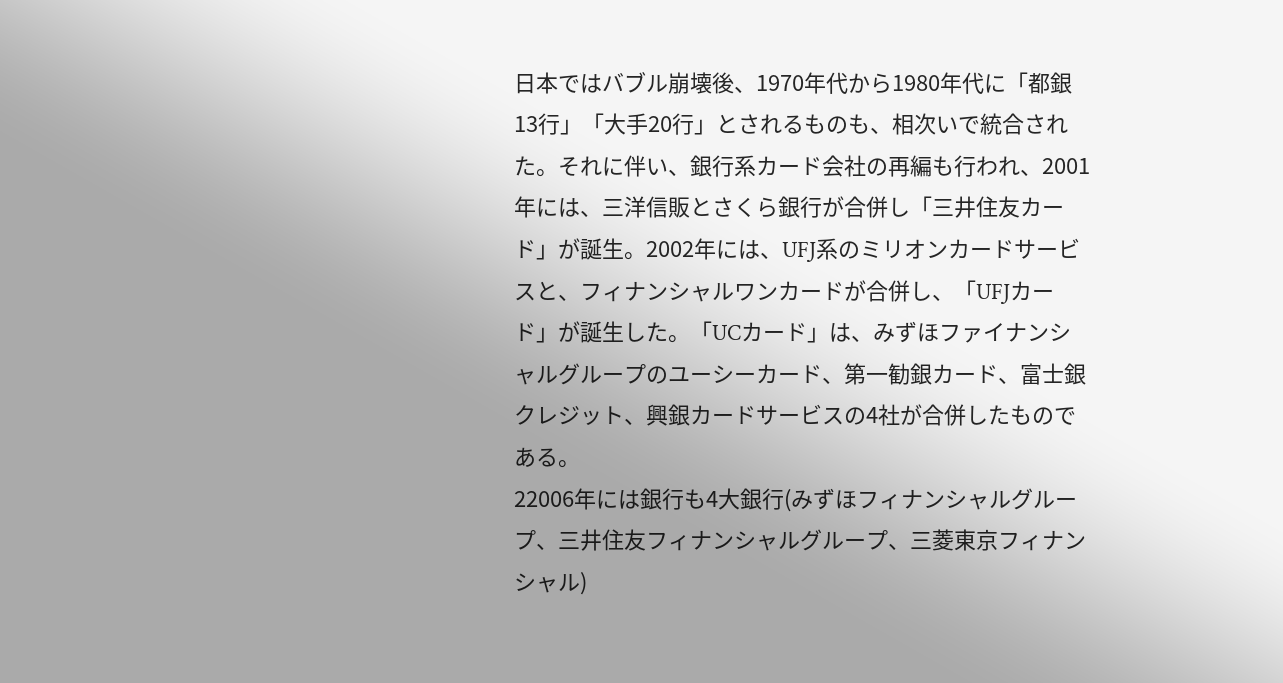日本ではバブル崩壊後、1970年代から1980年代に「都銀13行」「大手20行」とされるものも、相次いで統合された。それに伴い、銀行系カード会社の再編も行われ、2001年には、三洋信販とさくら銀行が合併し「三井住友カード」が誕生。2002年には、UFJ系のミリオンカードサービスと、フィナンシャルワンカードが合併し、「UFJカード」が誕生した。「UCカード」は、みずほファイナンシャルグループのユーシーカード、第一勧銀カード、富士銀クレジット、興銀カードサービスの4社が合併したものである。
22006年には銀行も4大銀行(みずほフィナンシャルグループ、三井住友フィナンシャルグループ、三菱東京フィナンシャル)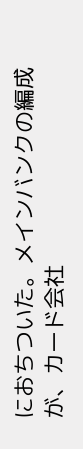におちついた。メインバンクの編成が、カード会社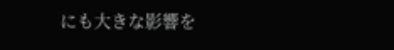にも大きな影響を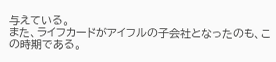与えている。
また、ライフカードがアイフルの子会社となったのも、この時期である。